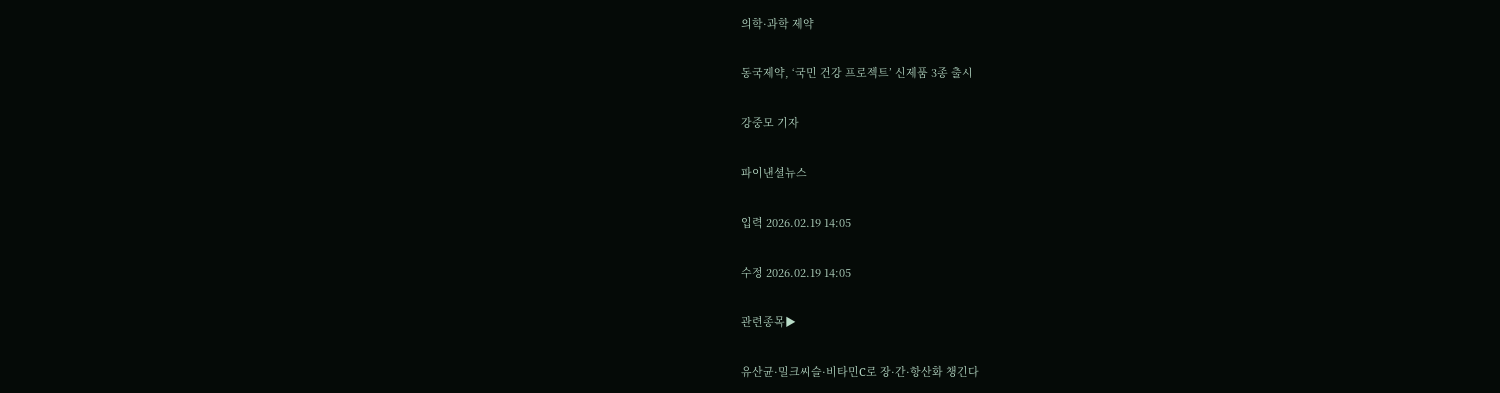의학·과학 제약

동국제약, ‘국민 건강 프로젝트’ 신제품 3종 출시

강중모 기자

파이낸셜뉴스

입력 2026.02.19 14:05

수정 2026.02.19 14:05

관련종목▶

유산균·밀크씨슬·비타민C로 장·간·항산화 챙긴다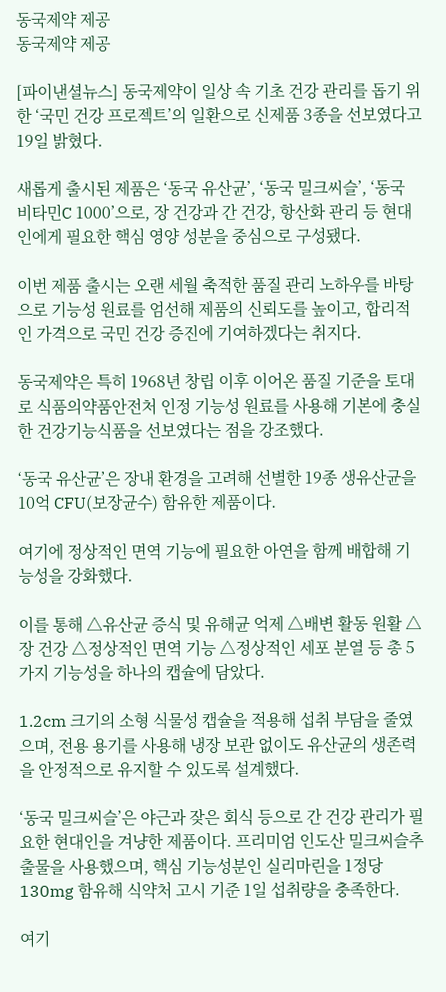동국제약 제공
동국제약 제공

[파이낸셜뉴스] 동국제약이 일상 속 기초 건강 관리를 돕기 위한 ‘국민 건강 프로젝트’의 일환으로 신제품 3종을 선보였다고 19일 밝혔다.

새롭게 출시된 제품은 ‘동국 유산균’, ‘동국 밀크씨슬’, ‘동국 비타민C 1000’으로, 장 건강과 간 건강, 항산화 관리 등 현대인에게 필요한 핵심 영양 성분을 중심으로 구성됐다.

이번 제품 출시는 오랜 세월 축적한 품질 관리 노하우를 바탕으로 기능성 원료를 엄선해 제품의 신뢰도를 높이고, 합리적인 가격으로 국민 건강 증진에 기여하겠다는 취지다.

동국제약은 특히 1968년 창립 이후 이어온 품질 기준을 토대로 식품의약품안전처 인정 기능성 원료를 사용해 기본에 충실한 건강기능식품을 선보였다는 점을 강조했다.

‘동국 유산균’은 장내 환경을 고려해 선별한 19종 생유산균을 10억 CFU(보장균수) 함유한 제품이다.

여기에 정상적인 면역 기능에 필요한 아연을 함께 배합해 기능성을 강화했다.

이를 통해 △유산균 증식 및 유해균 억제 △배변 활동 원활 △장 건강 △정상적인 면역 기능 △정상적인 세포 분열 등 총 5가지 기능성을 하나의 캡슐에 담았다.

1.2cm 크기의 소형 식물성 캡슐을 적용해 섭취 부담을 줄였으며, 전용 용기를 사용해 냉장 보관 없이도 유산균의 생존력을 안정적으로 유지할 수 있도록 설계했다.

‘동국 밀크씨슬’은 야근과 잦은 회식 등으로 간 건강 관리가 필요한 현대인을 겨냥한 제품이다. 프리미엄 인도산 밀크씨슬추출물을 사용했으며, 핵심 기능성분인 실리마린을 1정당 130mg 함유해 식약처 고시 기준 1일 섭취량을 충족한다.

여기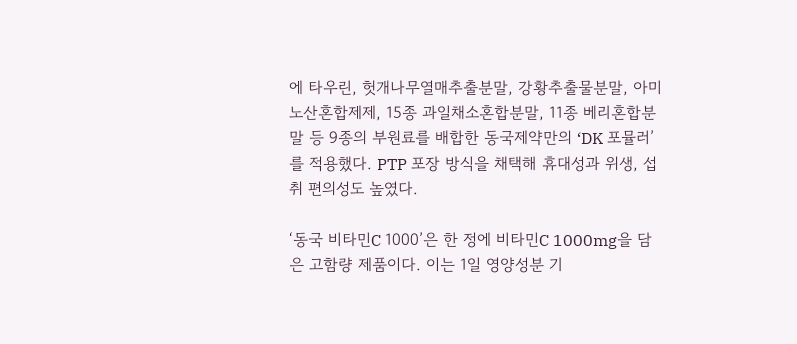에 타우린, 헛개나무열매추출분말, 강황추출물분말, 아미노산혼합제제, 15종 과일채소혼합분말, 11종 베리혼합분말 등 9종의 부원료를 배합한 동국제약만의 ‘DK 포뮬러’를 적용했다. PTP 포장 방식을 채택해 휴대성과 위생, 섭취 편의성도 높였다.

‘동국 비타민C 1000’은 한 정에 비타민C 1000mg을 담은 고함량 제품이다. 이는 1일 영양성분 기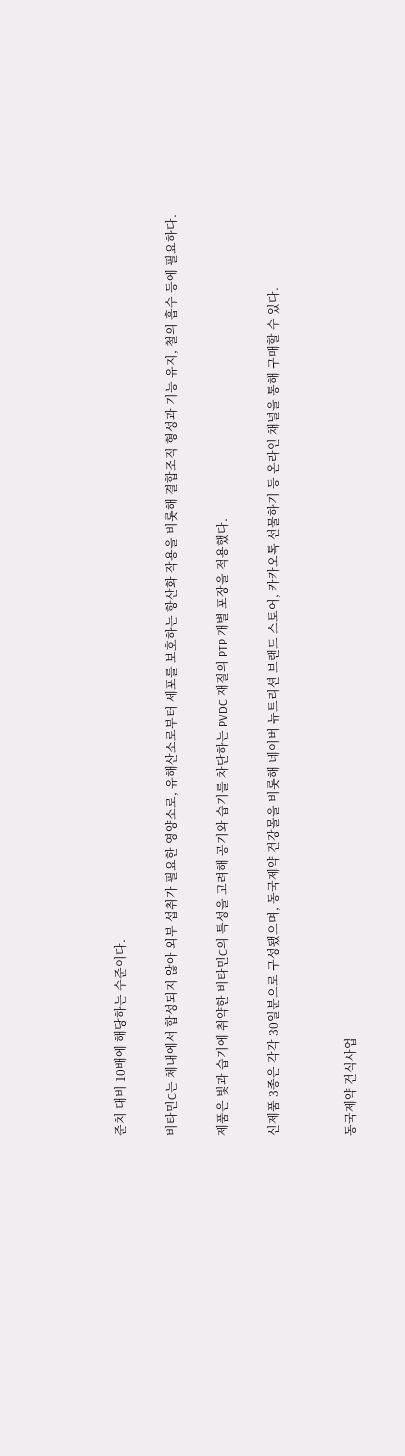준치 대비 10배에 해당하는 수준이다.

비타민C는 체내에서 합성되지 않아 외부 섭취가 필요한 영양소로, 유해산소로부터 세포를 보호하는 항산화 작용을 비롯해 결합조직 형성과 기능 유지, 철의 흡수 등에 필요하다.

제품은 빛과 습기에 취약한 비타민C의 특성을 고려해 공기와 습기를 차단하는 PVDC 재질의 PTP 개별 포장을 적용했다.

신제품 3종은 각각 30일분으로 구성됐으며, 동국제약 건강몰을 비롯해 네이버 뉴트리션 브랜드 스토어, 카카오톡 선물하기 등 온라인 채널을 통해 구매할 수 있다.


동국제약 건식사업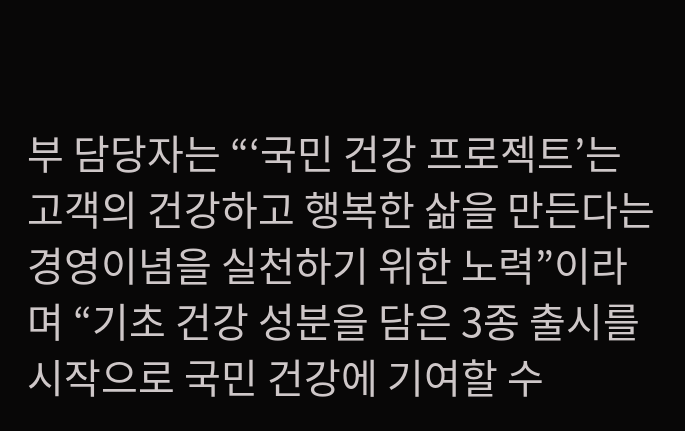부 담당자는 “‘국민 건강 프로젝트’는 고객의 건강하고 행복한 삶을 만든다는 경영이념을 실천하기 위한 노력”이라며 “기초 건강 성분을 담은 3종 출시를 시작으로 국민 건강에 기여할 수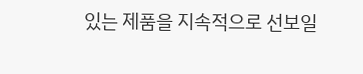있는 제품을 지속적으로 선보일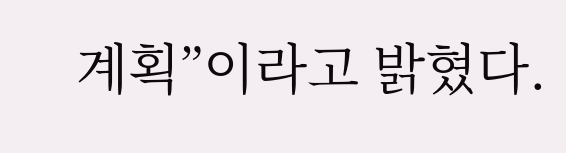계획”이라고 밝혔다.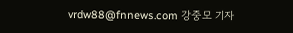vrdw88@fnnews.com 강중모 기자